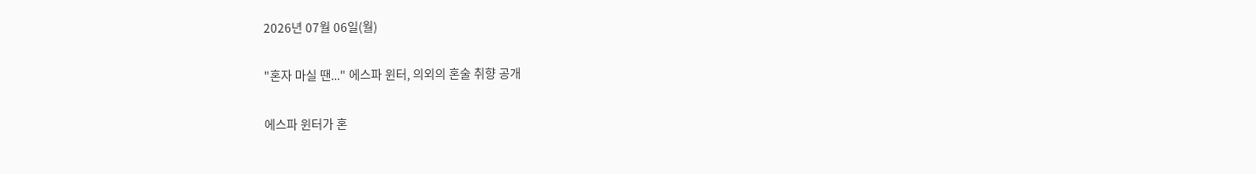2026년 07월 06일(월)

"혼자 마실 땐..." 에스파 윈터, 의외의 혼술 취향 공개

에스파 윈터가 혼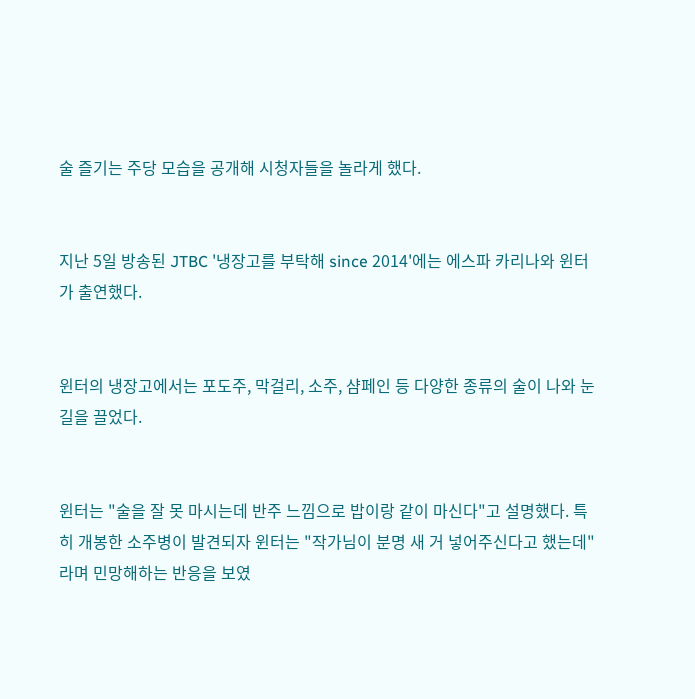술 즐기는 주당 모습을 공개해 시청자들을 놀라게 했다.


지난 5일 방송된 JTBC '냉장고를 부탁해 since 2014'에는 에스파 카리나와 윈터가 출연했다.


윈터의 냉장고에서는 포도주, 막걸리, 소주, 샴페인 등 다양한 종류의 술이 나와 눈길을 끌었다.


윈터는 "술을 잘 못 마시는데 반주 느낌으로 밥이랑 같이 마신다"고 설명했다. 특히 개봉한 소주병이 발견되자 윈터는 "작가님이 분명 새 거 넣어주신다고 했는데"라며 민망해하는 반응을 보였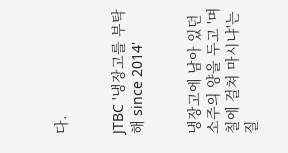다.


JTBC '냉장고를 부탁해 since 2014'


냉장고에 남아 있던 소주의 양을 두고 '며칠에 걸쳐 마시냐'는 질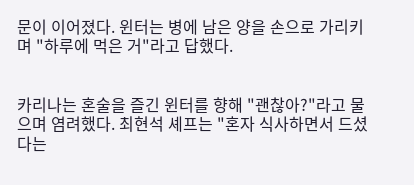문이 이어졌다. 윈터는 병에 남은 양을 손으로 가리키며 "하루에 먹은 거"라고 답했다.


카리나는 혼술을 즐긴 윈터를 향해 "괜찮아?"라고 물으며 염려했다. 최현석 셰프는 "혼자 식사하면서 드셨다는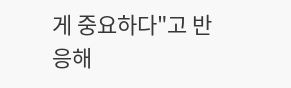게 중요하다"고 반응해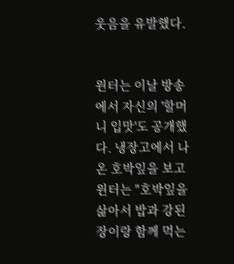웃음을 유발했다.


윈터는 이날 방송에서 자신의 '할머니 입맛'도 공개했다. 냉장고에서 나온 호박잎을 보고 윈터는 "호박잎을 삶아서 밥과 강된장이랑 함께 먹는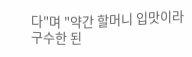다"며 "약간 할머니 입맛이라 구수한 된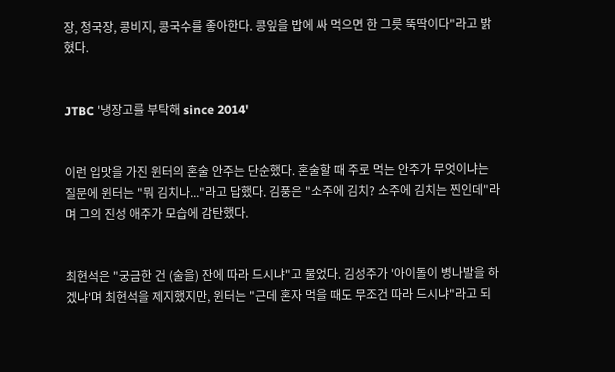장, 청국장, 콩비지, 콩국수를 좋아한다. 콩잎을 밥에 싸 먹으면 한 그릇 뚝딱이다"라고 밝혔다.


JTBC '냉장고를 부탁해 since 2014'


이런 입맛을 가진 윈터의 혼술 안주는 단순했다. 혼술할 때 주로 먹는 안주가 무엇이냐는 질문에 윈터는 "뭐 김치나..."라고 답했다. 김풍은 "소주에 김치? 소주에 김치는 찐인데"라며 그의 진성 애주가 모습에 감탄했다.


최현석은 "궁금한 건 (술을) 잔에 따라 드시냐"고 물었다. 김성주가 '아이돌이 병나발을 하겠냐'며 최현석을 제지했지만, 윈터는 "근데 혼자 먹을 때도 무조건 따라 드시냐"라고 되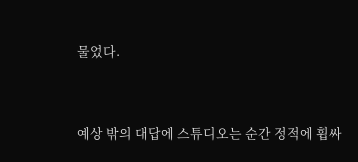물었다.


예상 밖의 대답에 스튜디오는 순간 정적에 휩싸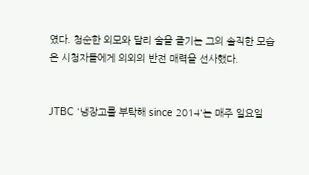였다. 청순한 외모와 달리 술을 즐기는 그의 솔직한 모습은 시청자들에게 의외의 반전 매력을 선사했다.


JTBC '냉장고를 부탁해 since 2014'는 매주 일요일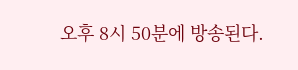오후 8시 50분에 방송된다.